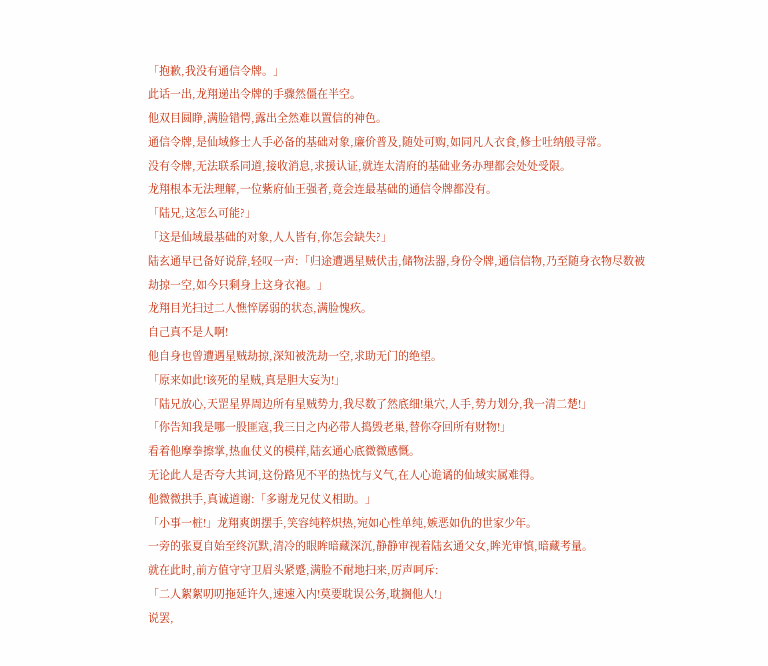「抱歉,我没有通信令牌。」
此话一出,龙翔递出令牌的手骤然僵在半空。
他双目圆睁,满脸错愕,露出全然难以置信的神色。
通信令牌,是仙域修士人手必备的基础对象,廉价普及,随处可购,如同凡人衣食,修士吐纳般寻常。
没有令牌,无法联系同道,接收消息,求援认证,就连太清府的基础业务办理都会处处受限。
龙翔根本无法理解,一位紫府仙王强者,竟会连最基础的通信令牌都没有。
「陆兄,这怎么可能?」
「这是仙域最基础的对象,人人皆有,你怎会缺失?」
陆玄通早已备好说辞,轻叹一声:「归途遭遇星贼伏击,储物法器,身份令牌,通信信物,乃至随身衣物尽数被劫掠一空,如今只剩身上这身衣袍。」
龙翔目光扫过二人憔悴孱弱的状态,满脸愧疚。
自己真不是人啊!
他自身也曾遭遇星贼劫掠,深知被洗劫一空,求助无门的绝望。
「原来如此!该死的星贼,真是胆大妄为!」
「陆兄放心,天罡星界周边所有星贼势力,我尽数了然底细!巢穴,人手,势力划分,我一清二楚!」
「你告知我是哪一股匪寇,我三日之内必带人捣毁老巢,替你夺回所有财物!」
看着他摩拳擦掌,热血仗义的模样,陆玄通心底微微感慨。
无论此人是否夸大其词,这份路见不平的热忱与义气,在人心诡谲的仙域实属难得。
他微微拱手,真诚道谢:「多谢龙兄仗义相助。」
「小事一桩!」龙翔爽朗摆手,笑容纯粹炽热,宛如心性单纯,嫉恶如仇的世家少年。
一旁的张夏自始至终沉默,清冷的眼眸暗藏深沉,静静审视着陆玄通父女,眸光审慎,暗藏考量。
就在此时,前方值守守卫眉头紧蹙,满脸不耐地扫来,厉声呵斥:
「二人絮絮叨叨拖延许久,速速入内!莫要耽误公务,耽搁他人!」
说罢,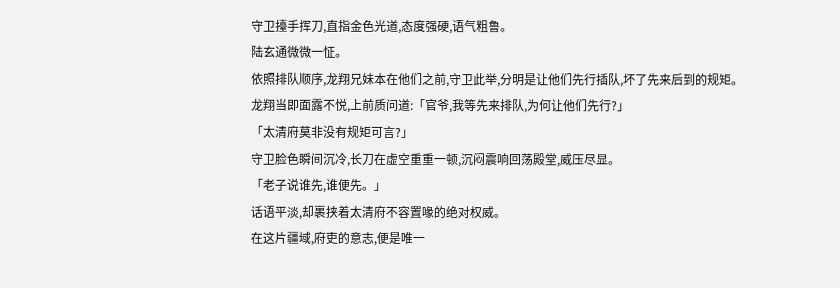守卫擡手挥刀,直指金色光道,态度强硬,语气粗鲁。
陆玄通微微一怔。
依照排队顺序,龙翔兄妹本在他们之前,守卫此举,分明是让他们先行插队,坏了先来后到的规矩。
龙翔当即面露不悦,上前质问道:「官爷,我等先来排队,为何让他们先行?」
「太清府莫非没有规矩可言?」
守卫脸色瞬间沉冷,长刀在虚空重重一顿,沉闷震响回荡殿堂,威压尽显。
「老子说谁先,谁便先。」
话语平淡,却裹挟着太清府不容置喙的绝对权威。
在这片疆域,府吏的意志,便是唯一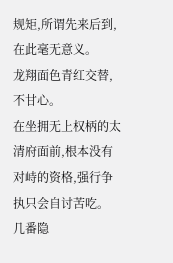规矩,所谓先来后到,在此毫无意义。
龙翔面色青红交替,不甘心。
在坐拥无上权柄的太清府面前,根本没有对峙的资格,强行争执只会自讨苦吃。
几番隐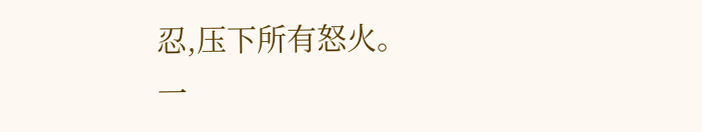忍,压下所有怒火。
一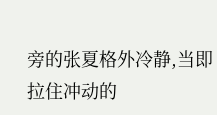旁的张夏格外冷静,当即拉住冲动的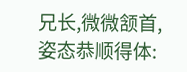兄长,微微颔首,姿态恭顺得体: